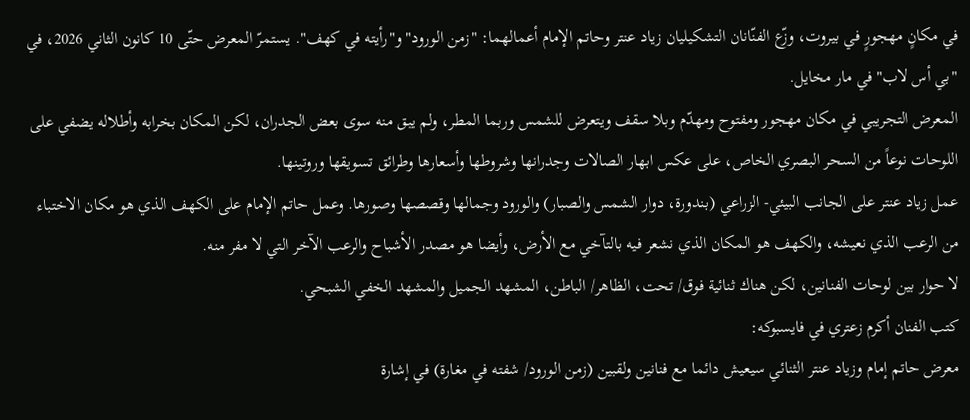في مكانٍ مهجورٍ في بيروت، وزّع الفنّانان التشكيليان زياد عنتر وحاتم الإمام أعمالهما: "زمن الورود" و"رأيته في كهف". يستمرّ المعرض حتّى 10 كانون الثاني 2026، في "بي أس لاب" في مار مخايل.
المعرض التجريبي في مكان مهجور ومفتوح ومهدّم وبلا سقف ويتعرض للشمس وربما المطر، ولم يبق منه سوى بعض الجدران، لكن المكان بخرابه وأطلاله يضفي على اللوحات نوعاً من السحر البصري الخاص، على عكس ابهار الصالات وجدرانها وشروطها وأسعارها وطرائق تسويقها وروتينها.
عمل زياد عنتر على الجانب البيئي- الزراعي (بندورة، دوار الشمس والصبار) والورود وجمالها وقصصها وصورها. وعمل حاتم الإمام على الكهف الذي هو مكان الاختباء من الرعب الذي نعيشه، والكهف هو المكان الذي نشعر فيه بالتآخي مع الأرض، وأيضا هو مصدر الأشباح والرعب الآخر التي لا مفر منه.
لا حوار بين لوحات الفنانين، لكن هناك ثنائية فوق/ تحت، الظاهر/ الباطن، المشهد الجميل والمشهد الخفي الشبحي.
كتب الفنان أكرم زعتري في فايسبوكه:
معرض حاتم إمام وزياد عنتر الثنائي سيعيش دائما مع فنانين ولقبين (زمن الورود/ شفته في مغارة) في إشارة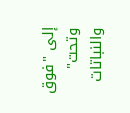إلى "فوق وتحت" والنباتات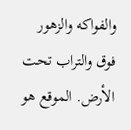والفواكه والزهور فوق والتراب تحت الأرض. الموقع هو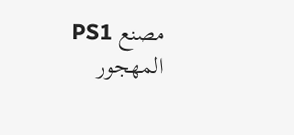مصنع PS1 المهجور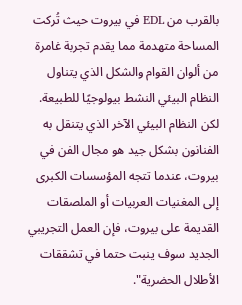بالقرب من EDL في بيروت حيث تُركت المساحة متهدمة مما يقدم تجربة غامرة من ألوان القوام والشكل الذي يتناول النظام البيئي النشط بيولوجيًا للطبيعة. لكن النظام البيئي الآخر الذي يتنقل به الفنانون بشكل جيد هو مجال الفن في بيروت، عندما تتجه المؤسسات الكبرى إلى المغنيات العربيات أو الملصقات القديمة على بيروت، فإن العمل التجريبي الجديد سوف ينبت حتما في تشققات الأطلال الحضرية".